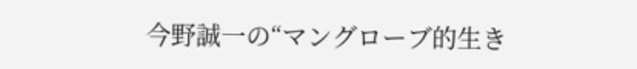今野誠一の“マングローブ的生き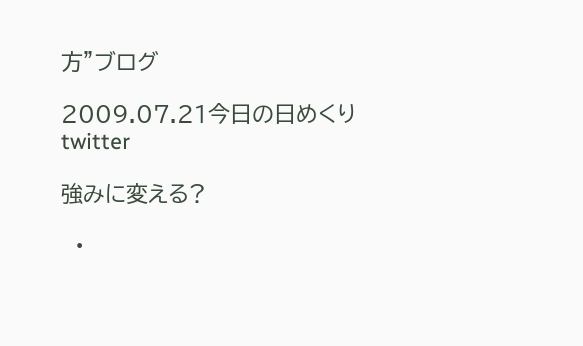方”ブログ

2009.07.21今日の日めくり
twitter

強みに変える?

  •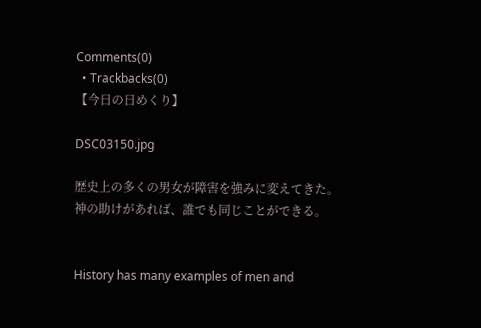Comments(0)
  • Trackbacks(0)
【今日の日めくり】

DSC03150.jpg

歴史上の多くの男女が障害を強みに変えてきた。
神の助けがあれば、誰でも同じことができる。


History has many examples of men and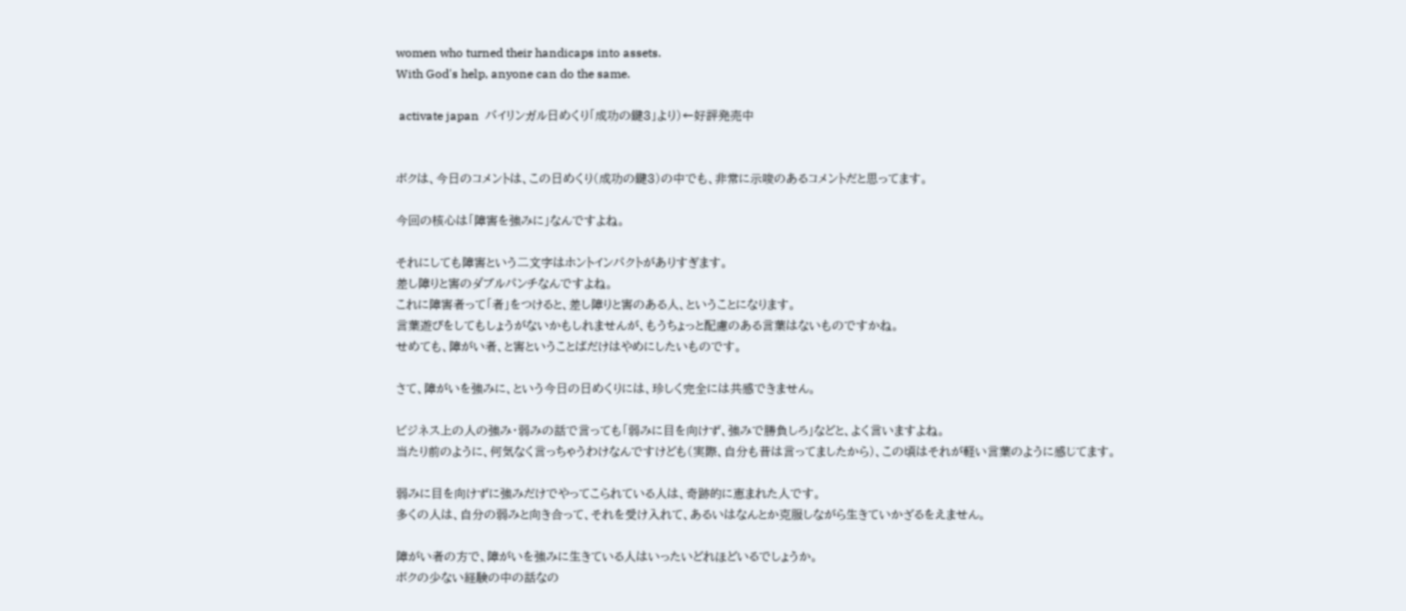women who turned their handicaps into assets.
With God's help, anyone can do the same.

 activate japan  バイリンガル日めくり「成功の鍵3」より)←好評発売中


ボクは、今日のコメントは、この日めくり(成功の鍵3)の中でも、非常に示唆のあるコメントだと思ってます。

今回の核心は「障害を強みに」なんですよね。

それにしても障害という二文字はホントインパクトがありすぎます。
差し障りと害のダブルパンチなんですよね。
これに障害者って「者」をつけると、差し障りと害のある人、ということになります。
言葉遊びをしてもしょうがないかもしれませんが、もうちょっと配慮のある言葉はないものですかね。
せめても、障がい者、と害ということばだけはやめにしたいものです。

さて、障がいを強みに、という今日の日めくりには、珍しく完全には共感できません。

ビジネス上の人の強み・弱みの話で言っても「弱みに目を向けず、強みで勝負しろ」などと、よく言いますよね。
当たり前のように、何気なく言っちゃうわけなんですけども(実際、自分も昔は言ってましたから)、この頃はそれが軽い言葉のように感じてます。

弱みに目を向けずに強みだけでやってこられている人は、奇跡的に恵まれた人です。
多くの人は、自分の弱みと向き合って、それを受け入れて、あるいはなんとか克服しながら生きていかざるをえません。

障がい者の方で、障がいを強みに生きている人はいったいどれほどいるでしょうか。
ボクの少ない経験の中の話なの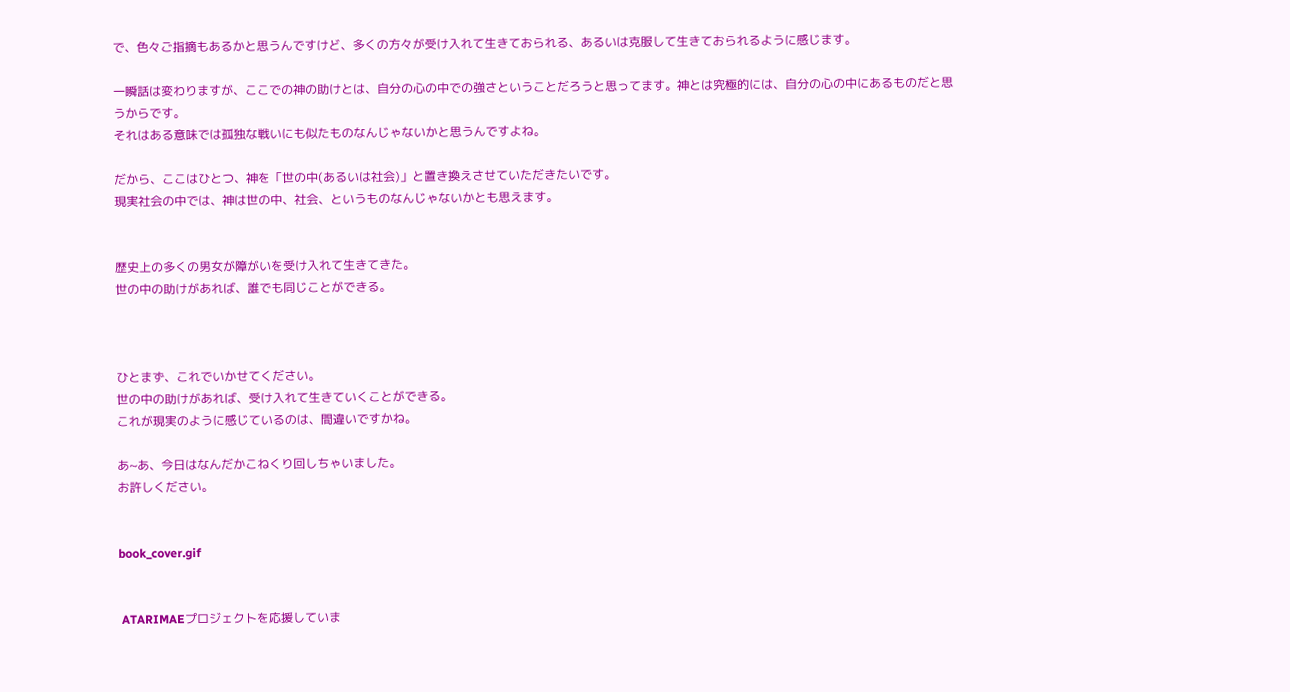で、色々ご指摘もあるかと思うんですけど、多くの方々が受け入れて生きておられる、あるいは克服して生きておられるように感じます。

一瞬話は変わりますが、ここでの神の助けとは、自分の心の中での強さということだろうと思ってます。神とは究極的には、自分の心の中にあるものだと思うからです。
それはある意味では孤独な戦いにも似たものなんじゃないかと思うんですよね。

だから、ここはひとつ、神を「世の中(あるいは社会)」と置き換えさせていただきたいです。
現実社会の中では、神は世の中、社会、というものなんじゃないかとも思えます。


歴史上の多くの男女が障がいを受け入れて生きてきた。
世の中の助けがあれば、誰でも同じことができる。



ひとまず、これでいかせてください。
世の中の助けがあれば、受け入れて生きていくことができる。
これが現実のように感じているのは、間違いですかね。

あ~あ、今日はなんだかこねくり回しちゃいました。
お許しください。


book_cover.gif


 ATARIMAEプロジェクトを応援していま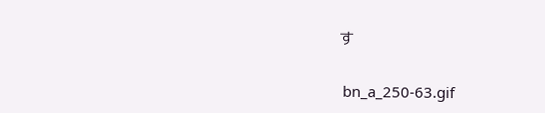す

 bn_a_250-63.gif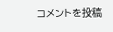コメントを投稿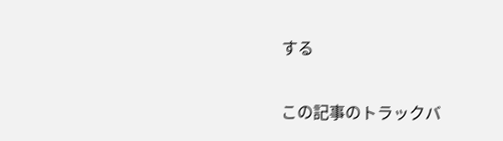する

この記事のトラックバ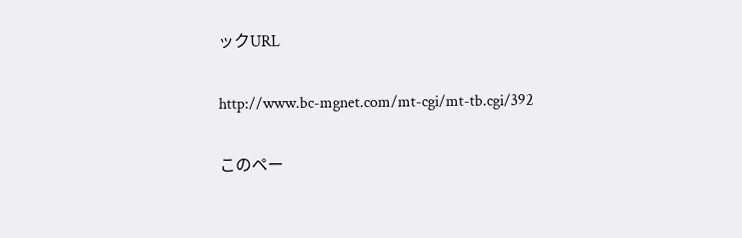ックURL

http://www.bc-mgnet.com/mt-cgi/mt-tb.cgi/392

このペー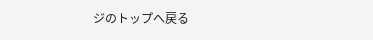ジのトップへ戻る